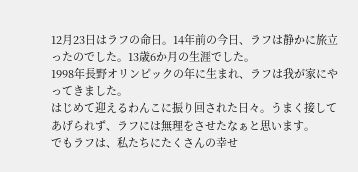12月23日はラフの命日。14年前の今日、ラフは静かに旅立ったのでした。13歳6か月の生涯でした。
1998年長野オリンピックの年に生まれ、ラフは我が家にやってきました。
はじめて迎えるわんこに振り回された日々。うまく接してあげられず、ラフには無理をさせたなぁと思います。
でもラフは、私たちにたくさんの幸せ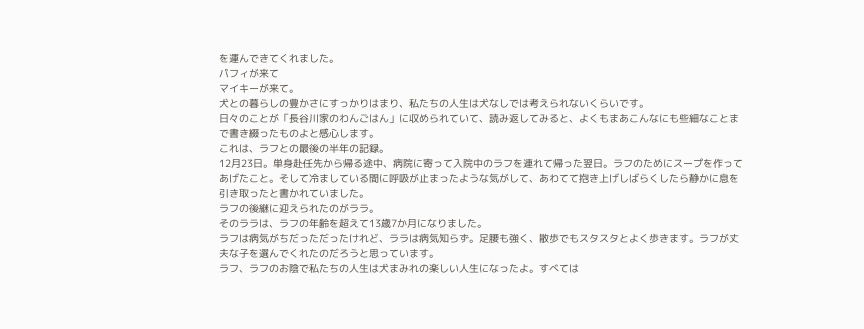を運んできてくれました。
パフィが来て
マイキーが来て。
犬との暮らしの豊かさにすっかりはまり、私たちの人生は犬なしでは考えられないくらいです。
日々のことが「長谷川家のわんごはん」に収められていて、読み返してみると、よくもまあこんなにも些細なことまで書き綴ったものよと感心します。
これは、ラフとの最後の半年の記録。
12月23日。単身赴任先から帰る途中、病院に寄って入院中のラフを連れて帰った翌日。ラフのためにスープを作ってあげたこと。そして冷ましている間に呼吸が止まったような気がして、あわてて抱き上げしばらくしたら静かに息を引き取ったと書かれていました。
ラフの後継に迎えられたのがララ。
そのララは、ラフの年齢を超えて13歳7か月になりました。
ラフは病気がちだっただったけれど、ララは病気知らず。足腰も強く、散歩でもスタスタとよく歩きます。ラフが丈夫な子を選んでくれたのだろうと思っています。
ラフ、ラフのお陰で私たちの人生は犬まみれの楽しい人生になったよ。すべては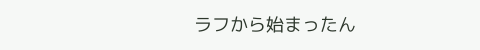ラフから始まったん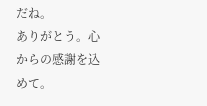だね。
ありがとう。心からの感謝を込めて。